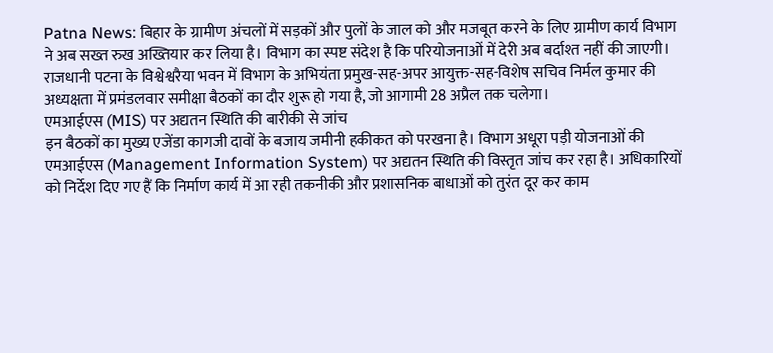Patna News: बिहार के ग्रामीण अंचलों में सड़कों और पुलों के जाल को और मजबूत करने के लिए ग्रामीण कार्य विभाग ने अब सख्त रुख अख्तियार कर लिया है। विभाग का स्पष्ट संदेश है कि परियोजनाओं में देरी अब बर्दाश्त नहीं की जाएगी। राजधानी पटना के विश्वेश्वरैया भवन में विभाग के अभियंता प्रमुख-सह-अपर आयुक्त-सह-विशेष सचिव निर्मल कुमार की अध्यक्षता में प्रमंडलवार समीक्षा बैठकों का दौर शुरू हो गया है, जो आगामी 28 अप्रैल तक चलेगा।
एमआईएस (MIS) पर अद्यतन स्थिति की बारीकी से जांच
इन बैठकों का मुख्य एजेंडा कागजी दावों के बजाय जमीनी हकीकत को परखना है। विभाग अधूरा पड़ी योजनाओं की एमआईएस (Management Information System) पर अद्यतन स्थिति की विस्तृत जांच कर रहा है। अधिकारियों को निर्देश दिए गए हैं कि निर्माण कार्य में आ रही तकनीकी और प्रशासनिक बाधाओं को तुरंत दूर कर काम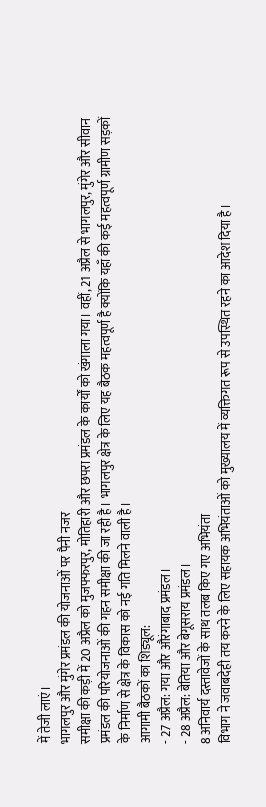में तेजी लाएं।
भागलपुर और मुंगेर प्रमंडल की योजनाओं पर पैनी नजर
समीक्षा की कड़ी में 20 अप्रैल को मुजफ्फरपुर, मोतिहारी और छपरा प्रमंडल के कार्यों को खंगाला गया। वहीं, 21 अप्रैल से भागलपुर, मुंगेर और सीवान प्रमंडल की परियोजनाओं की गहन समीक्षा की जा रही है। भागलपुर क्षेत्र के लिए यह बैठक महत्वपूर्ण है क्योंकि यहाँ की कई महत्वपूर्ण ग्रामीण सड़कों के निर्माण से क्षेत्र के विकास को नई गति मिलने वाली है।
आगामी बैठकों का शिड्यूल:
- 27 अप्रैल: गया और औरंगाबाद प्रमंडल।
- 28 अप्रैल: बेतिया और बेगूसराय प्रमंडल।
8 अनिवार्य दस्तावेजों के साथ तलब किए गए अभियंता
विभाग ने जवाबदेही तय करने के लिए सहायक अभियंताओं को मुख्यालय में व्यक्तिगत रूप से उपस्थित रहने का आदेश दिया है।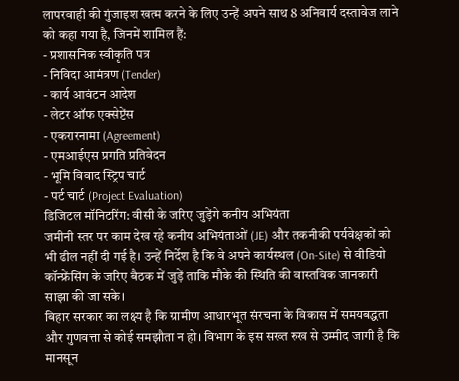लापरवाही की गुंजाइश खत्म करने के लिए उन्हें अपने साथ 8 अनिवार्य दस्तावेज लाने को कहा गया है, जिनमें शामिल हैं:
- प्रशासनिक स्वीकृति पत्र
- निविदा आमंत्रण (Tender)
- कार्य आवंटन आदेश
- लेटर ऑफ एक्सेप्टेंस
- एकरारनामा (Agreement)
- एमआईएस प्रगति प्रतिवेदन
- भूमि विवाद स्ट्रिप चार्ट
- पर्ट चार्ट (Project Evaluation)
डिजिटल मॉनिटरिंग: वीसी के जरिए जुड़ेंगे कनीय अभियंता
जमीनी स्तर पर काम देख रहे कनीय अभियंताओं (JE) और तकनीकी पर्यवेक्षकों को भी ढील नहीं दी गई है। उन्हें निर्देश है कि वे अपने कार्यस्थल (On-Site) से वीडियो कॉन्फ्रेंसिंग के जरिए बैठक में जुड़ें ताकि मौके की स्थिति की वास्तविक जानकारी साझा की जा सके।
बिहार सरकार का लक्ष्य है कि ग्रामीण आधारभूत संरचना के विकास में समयबद्धता और गुणवत्ता से कोई समझौता न हो। विभाग के इस सख्त रुख से उम्मीद जागी है कि मानसून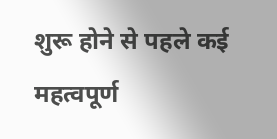शुरू होने से पहले कई महत्वपूर्ण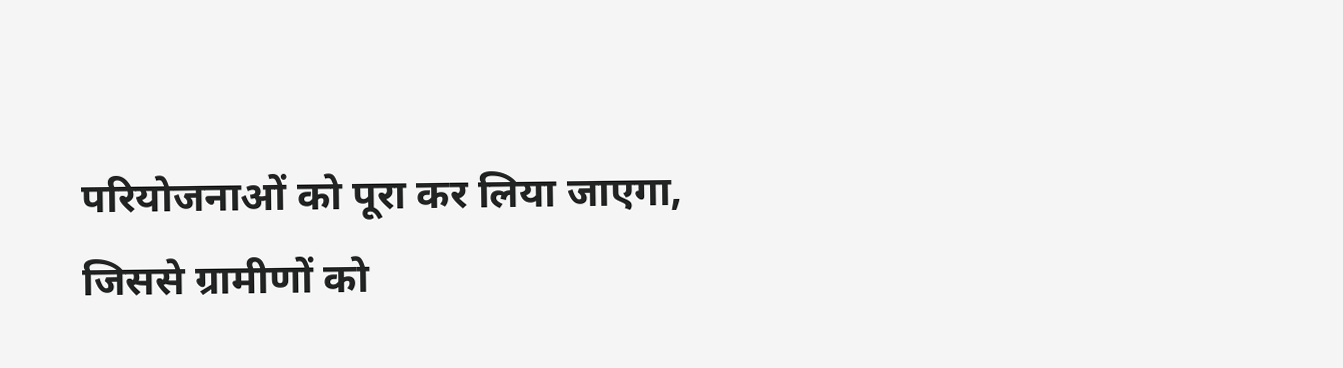परियोजनाओं को पूरा कर लिया जाएगा, जिससे ग्रामीणों को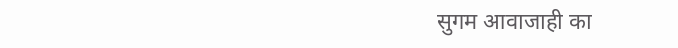सुगम आवाजाही का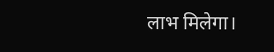लाभ मिलेगा।